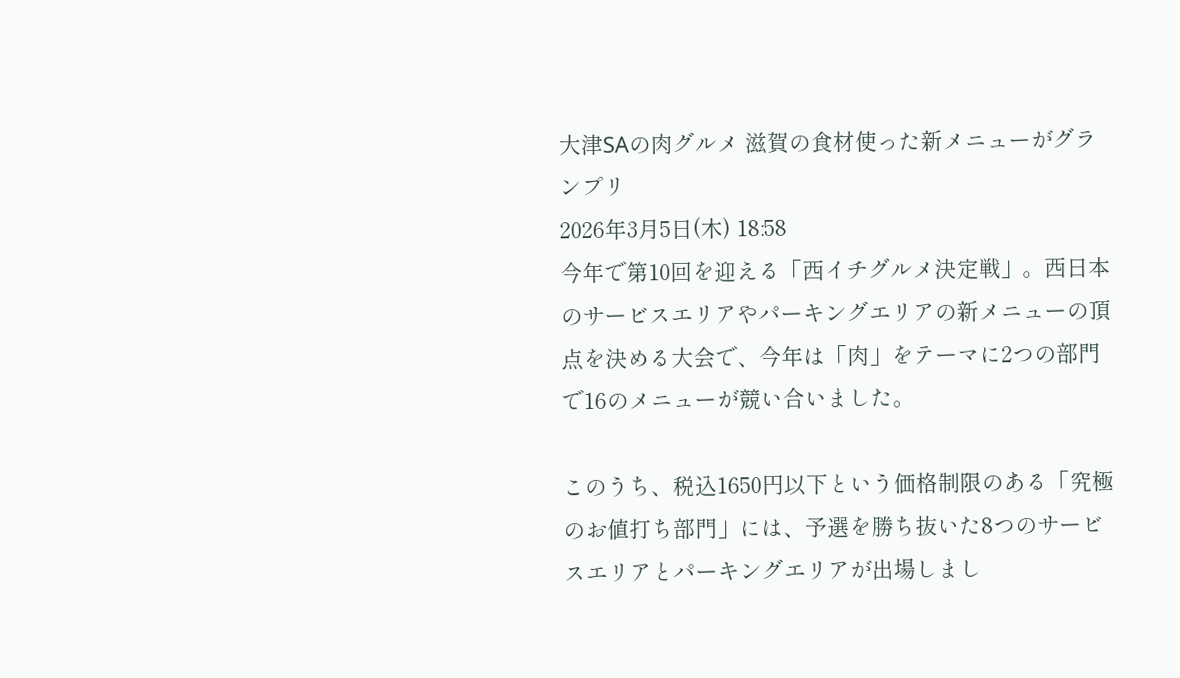大津SAの肉グルメ 滋賀の食材使った新メニューがグランプリ
2026年3月5日(木) 18:58
今年で第10回を迎える「西イチグルメ決定戦」。西日本のサービスエリアやパーキングエリアの新メニューの頂点を決める大会で、今年は「肉」をテーマに2つの部門で16のメニューが競い合いました。

このうち、税込1650円以下という価格制限のある「究極のお値打ち部門」には、予選を勝ち抜いた8つのサービスエリアとパーキングエリアが出場しまし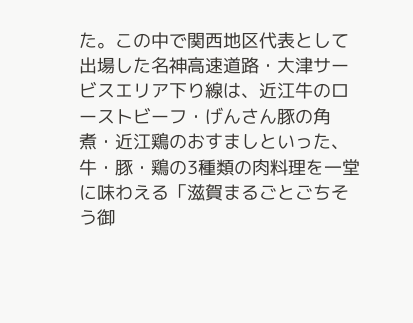た。この中で関西地区代表として出場した名神高速道路・大津サービスエリア下り線は、近江牛のローストビーフ・げんさん豚の角煮・近江鶏のおすましといった、牛・豚・鶏の3種類の肉料理を一堂に味わえる「滋賀まるごとごちそう御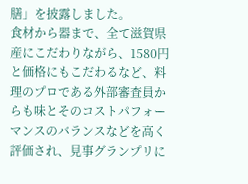膳」を披露しました。
食材から器まで、全て滋賀県産にこだわりながら、1580円と価格にもこだわるなど、料理のプロである外部審査員からも味とそのコストパフォーマンスのバランスなどを高く評価され、見事グランプリに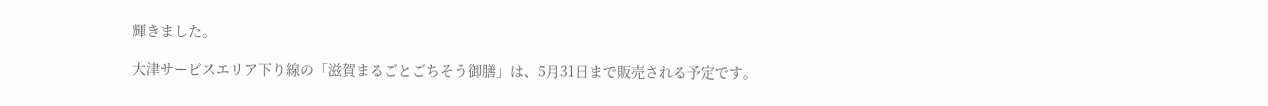輝きました。

大津サービスエリア下り線の「滋賀まるごとごちそう御膳」は、5月31日まで販売される予定です。